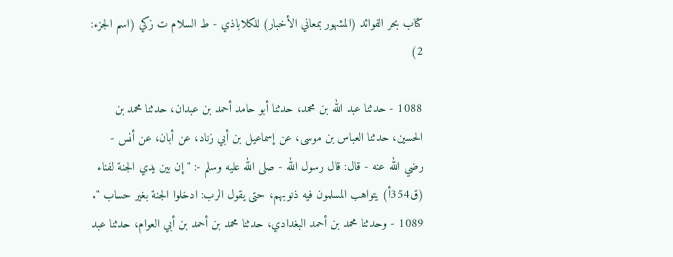كتاب بحر الفوائد (المشهور بمعاني الأخبار) للكلاباذي - ط السلام ت زكي (اسم الجزء: 2)

1088 - حدثنا عبد الله بن محمد، حدثنا أبو حامد أحمد بن عبدان، حدثنا محمد بن الحسين، حدثنا العباس بن موسى، عن إسماعيل بن أبي زناد، عن أبان، عن أنس - رضي الله عنه - قال: قال رسول الله - صلى الله عليه وسلم -: " إن بين يدي الجنة لفناء (ق354أ) يتواهب المسلمون فيه ذنوبهم، حتى يقول الرب: ادخلوا الجنة بغير حساب ".
1089 - وحدثنا محمد بن أحمد البغدادي، حدثنا محمد بن أحمد بن أبي العوام، حدثنا عبد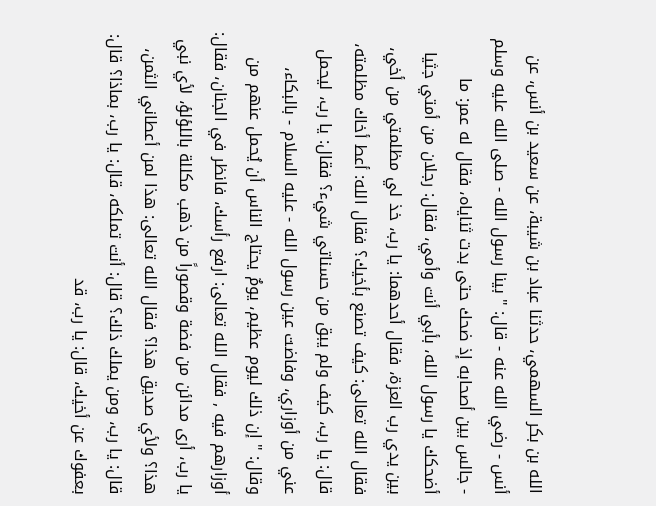الله بن بكر السهمي، حدثنا عباد بن شيبة، عن سعيد بن أنس، عن أنس - رضي الله عنه - قال: " بينا رسول الله - صلى الله عليه وسلم - جالس بين أصحابه إذ ضحك حتى بدت ثناياه، فقال له عمر: ما أضحكك يا رسول الله، بأبي أنت وأمي، فقال: رجلان من أمتي جثيا بين يدي رب العزة، فقال أحدهما: يا رب، خذ لي مظلمتي من أخي، فقال الله تعالى: كيف تصنع بأخيك؟ فقال الله: أعط أخاك مظلمته، قال: يا رب، كيف ولم يبق من حسناتي شيء؟ فقال: يا رب، ليحمل عني من أوزاري، وفاضت عين رسول الله - عليه السلام - بالبكاء، وقال: " إن ذلك ليوم عظيم، يومٌ يحتاج الناس أن يُحمل عنهم من أوزارهم فيه , فقال الله تعالى: ارفع رأسك، فانظر في الجنان، فقال: يا رب، أرى مدائن من فضة وقصوراً من ذهب مكللة باللؤلؤ، لأي نبي هذا؟ ولأي صديق هذا؟ فقال الله تعالى: هذا لمن أعطاني الثمن، قال: يا رب، ومن يملك ذلك؟ قال: أنت تملكه، قال: يا رب، بماذا؟ قال: بعفوك عن أخيك، قال: يا رب، قد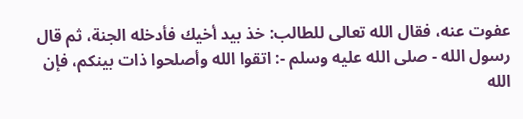عفوت عنه، فقال الله تعالى للطالب: خذ بيد أخيك فأدخله الجنة، ثم قال رسول الله - صلى الله عليه وسلم -: اتقوا الله وأصلحوا ذات بينكم، فإن الله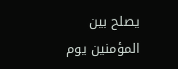يصلح بين المؤمنين يوم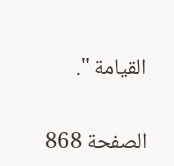القيامة ".

الصفحة 868